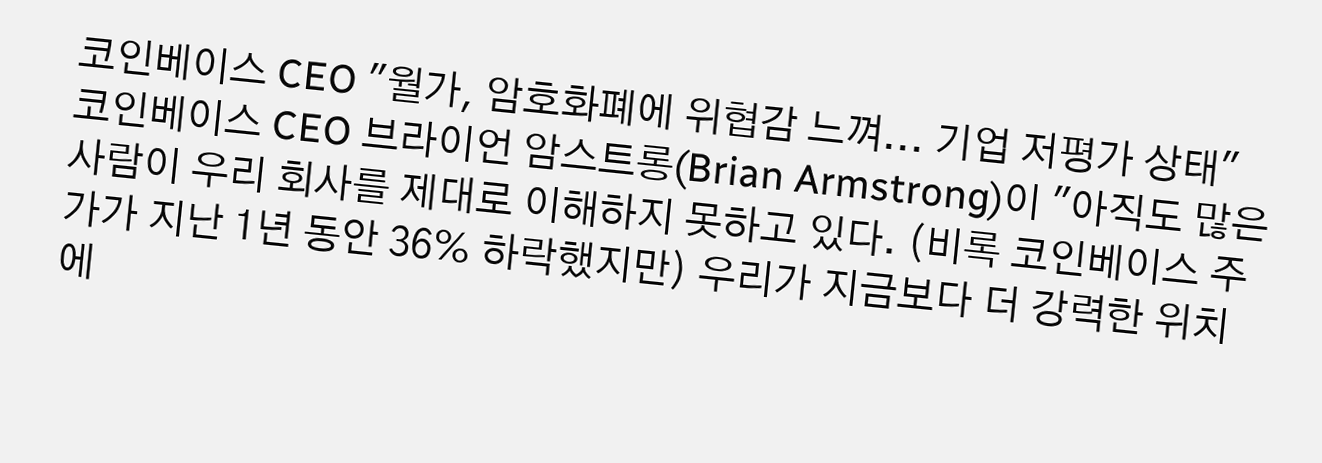코인베이스 CEO "월가, 암호화폐에 위협감 느껴... 기업 저평가 상태"
코인베이스 CEO 브라이언 암스트롱(Brian Armstrong)이 "아직도 많은 사람이 우리 회사를 제대로 이해하지 못하고 있다. (비록 코인베이스 주가가 지난 1년 동안 36% 하락했지만) 우리가 지금보다 더 강력한 위치에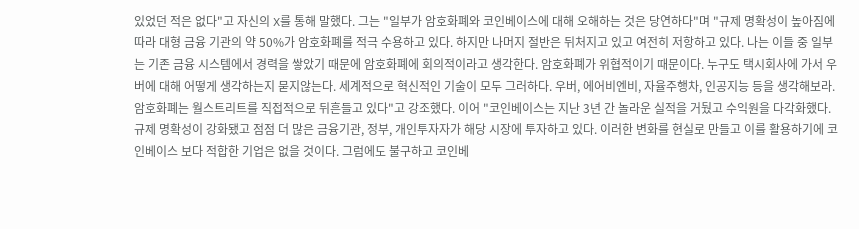있었던 적은 없다"고 자신의 X를 통해 말했다. 그는 "일부가 암호화폐와 코인베이스에 대해 오해하는 것은 당연하다"며 "규제 명확성이 높아짐에 따라 대형 금융 기관의 약 50%가 암호화폐를 적극 수용하고 있다. 하지만 나머지 절반은 뒤처지고 있고 여전히 저항하고 있다. 나는 이들 중 일부는 기존 금융 시스템에서 경력을 쌓았기 때문에 암호화폐에 회의적이라고 생각한다. 암호화폐가 위협적이기 때문이다. 누구도 택시회사에 가서 우버에 대해 어떻게 생각하는지 묻지않는다. 세계적으로 혁신적인 기술이 모두 그러하다. 우버, 에어비엔비, 자율주행차, 인공지능 등을 생각해보라. 암호화폐는 월스트리트를 직접적으로 뒤흔들고 있다"고 강조했다. 이어 "코인베이스는 지난 3년 간 놀라운 실적을 거뒀고 수익원을 다각화했다. 규제 명확성이 강화됐고 점점 더 많은 금융기관, 정부, 개인투자자가 해당 시장에 투자하고 있다. 이러한 변화를 현실로 만들고 이를 활용하기에 코인베이스 보다 적합한 기업은 없을 것이다. 그럼에도 불구하고 코인베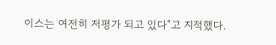이스는 여전히 저평가 되고 있다"고 지적했다.